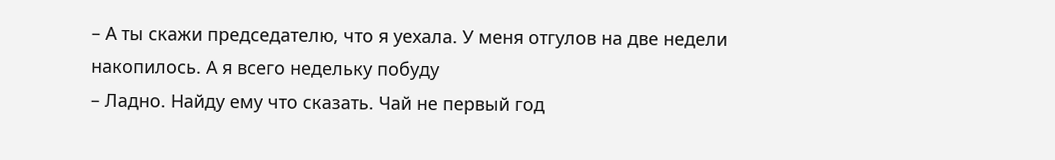– А ты скажи председателю, что я уехала. У меня отгулов на две недели накопилось. А я всего недельку побуду
– Ладно. Найду ему что сказать. Чай не первый год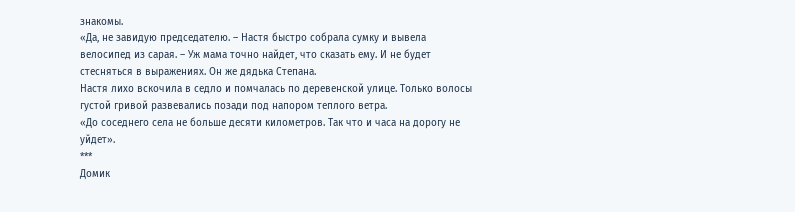знакомы.
«Да, не завидую председателю. – Настя быстро собрала сумку и вывела велосипед из сарая. – Уж мама точно найдет, что сказать ему. И не будет стесняться в выражениях. Он же дядька Степана.
Настя лихо вскочила в седло и помчалась по деревенской улице. Только волосы густой гривой развевались позади под напором теплого ветра.
«До соседнего села не больше десяти километров. Так что и часа на дорогу не уйдет».
***
Домик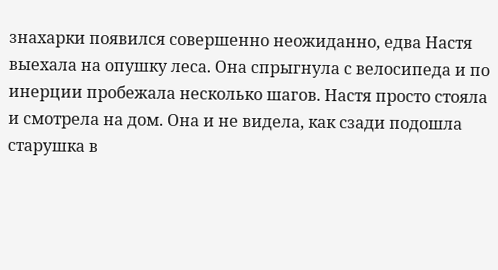знахарки появился совершенно неожиданно, едва Настя выехала на опушку леса. Она спрыгнула с велосипеда и по инерции пробежала несколько шагов. Настя просто стояла и смотрела на дом. Она и не видела, как сзади подошла старушка в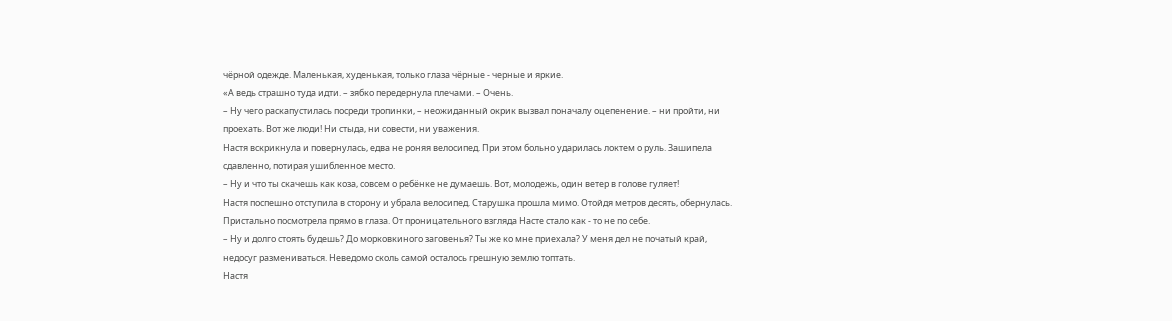чёрной одежде. Маленькая, худенькая, только глаза чёрные - черные и яркие.
«А ведь страшно туда идти. – зябко передернула плечами. – Очень.
– Ну чего раскапустилась посреди тропинки, – неожиданный окрик вызвал поначалу оцепенение. – ни пройти, ни проехать. Вот же люди! Ни стыда, ни совести, ни уважения.
Настя вскрикнула и повернулась, едва не роняя велосипед. При этом больно ударилась локтем о руль. Зашипела сдавленно, потирая ушибленное место.
– Ну и что ты скачешь как коза, совсем о ребёнке не думаешь. Вот, молодежь, один ветер в голове гуляет!
Настя поспешно отступила в сторону и убрала велосипед. Старушка прошла мимо. Отойдя метров десять, обернулась. Пристально посмотрела прямо в глаза. От проницательного взгляда Насте стало как - то не по себе.
– Ну и долго стоять будешь? До морковкиного заговенья? Ты же ко мне приехала? У меня дел не початый край, недосуг размениваться. Неведомо сколь самой осталось грешную землю топтать.
Настя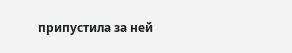припустила за ней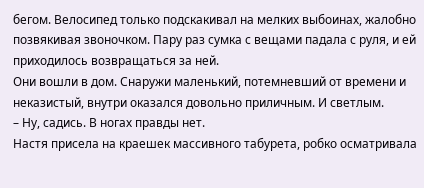бегом. Велосипед только подскакивал на мелких выбоинах, жалобно позвякивая звоночком. Пару раз сумка с вещами падала с руля, и ей приходилось возвращаться за ней.
Они вошли в дом. Снаружи маленький, потемневший от времени и неказистый, внутри оказался довольно приличным. И светлым.
– Ну, садись. В ногах правды нет.
Настя присела на краешек массивного табурета, робко осматривала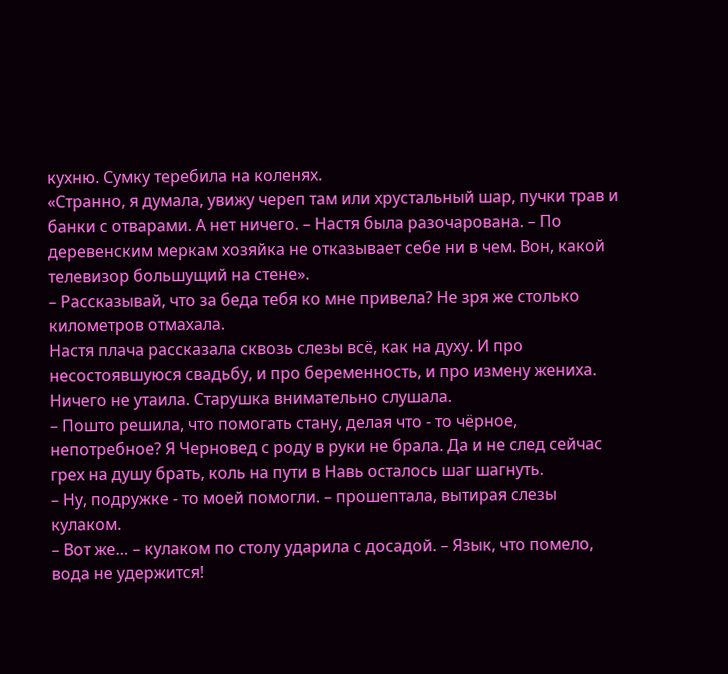кухню. Сумку теребила на коленях.
«Странно, я думала, увижу череп там или хрустальный шар, пучки трав и банки с отварами. А нет ничего. – Настя была разочарована. – По деревенским меркам хозяйка не отказывает себе ни в чем. Вон, какой телевизор большущий на стене».
– Рассказывай, что за беда тебя ко мне привела? Не зря же столько километров отмахала.
Настя плача рассказала сквозь слезы всё, как на духу. И про несостоявшуюся свадьбу, и про беременность, и про измену жениха. Ничего не утаила. Старушка внимательно слушала.
– Пошто решила, что помогать стану, делая что - то чёрное, непотребное? Я Черновед с роду в руки не брала. Да и не след сейчас грех на душу брать, коль на пути в Навь осталось шаг шагнуть.
– Ну, подружке - то моей помогли. – прошептала, вытирая слезы кулаком.
– Вот же… – кулаком по столу ударила с досадой. – Язык, что помело, вода не удержится!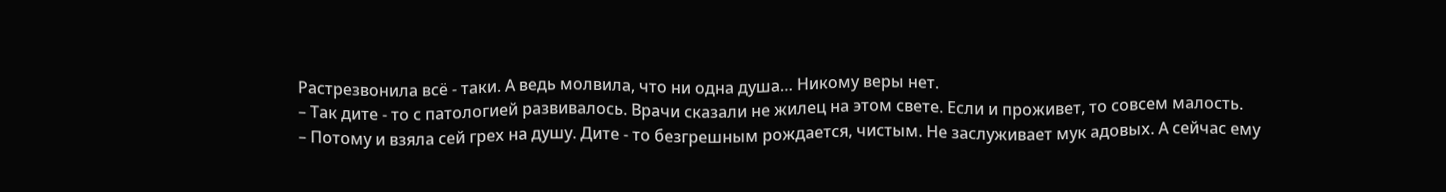Растрезвонила всё - таки. А ведь молвила, что ни одна душа… Никому веры нет.
– Так дите - то с патологией развивалось. Врачи сказали не жилец на этом свете. Если и проживет, то совсем малость.
– Потому и взяла сей грех на душу. Дите - то безгрешным рождается, чистым. Не заслуживает мук адовых. А сейчас ему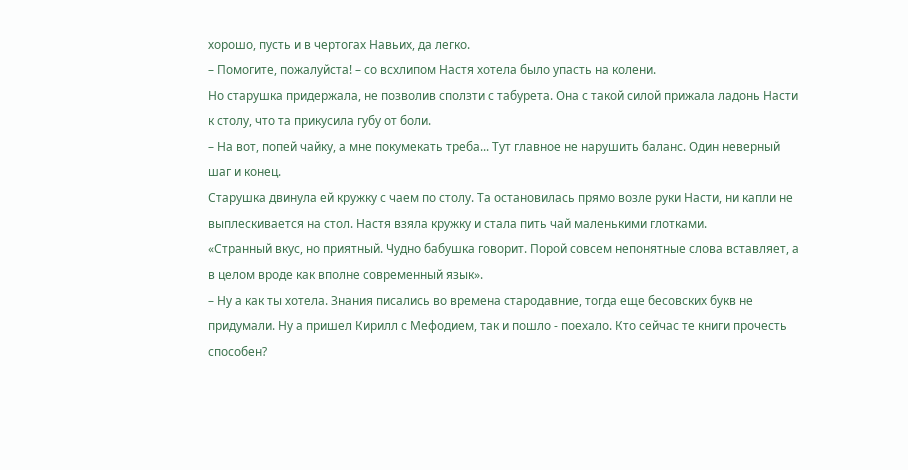хорошо, пусть и в чертогах Навьих, да легко.
– Помогите, пожалуйста! – со всхлипом Настя хотела было упасть на колени.
Но старушка придержала, не позволив сползти с табурета. Она с такой силой прижала ладонь Насти к столу, что та прикусила губу от боли.
– На вот, попей чайку, а мне покумекать треба... Тут главное не нарушить баланс. Один неверный шаг и конец.
Старушка двинула ей кружку с чаем по столу. Та остановилась прямо возле руки Насти, ни капли не выплескивается на стол. Настя взяла кружку и стала пить чай маленькими глотками.
«Странный вкус, но приятный. Чудно бабушка говорит. Порой совсем непонятные слова вставляет, а в целом вроде как вполне современный язык».
– Ну а как ты хотела. Знания писались во времена стародавние, тогда еще бесовских букв не придумали. Ну а пришел Кирилл с Мефодием, так и пошло - поехало. Кто сейчас те книги прочесть способен?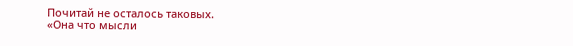Почитай не осталось таковых.
«Она что мысли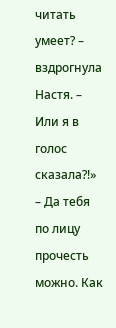читать умеет? – вздрогнула Настя. – Или я в голос сказала?!»
– Да тебя по лицу прочесть можно. Как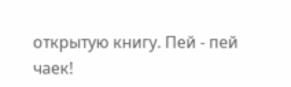открытую книгу. Пей - пей чаек!